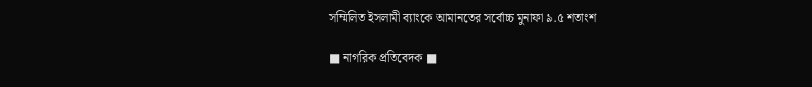সম্মিলিত ইসলামী ব্যাংকে আমানতের সর্বোচ্চ মুনাফা ৯.৫ শতাংশ

■ নাগরিক প্রতিবেদক ■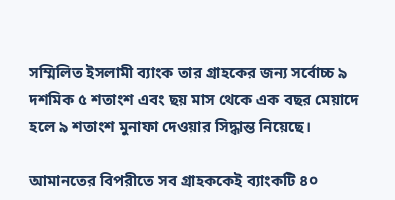সম্মিলিত ইসলামী ব্যাংক তার গ্রাহকের জন্য সর্বোচ্চ ৯ দশমিক ৫ শতাংশ এবং ছয় মাস থেকে এক বছর মেয়াদে হলে ৯ শতাংশ মুনাফা দেওয়ার সিদ্ধান্ত নিয়েছে।

আমানতের বিপরীতে সব গ্রাহককেই ব্যাংকটি ৪০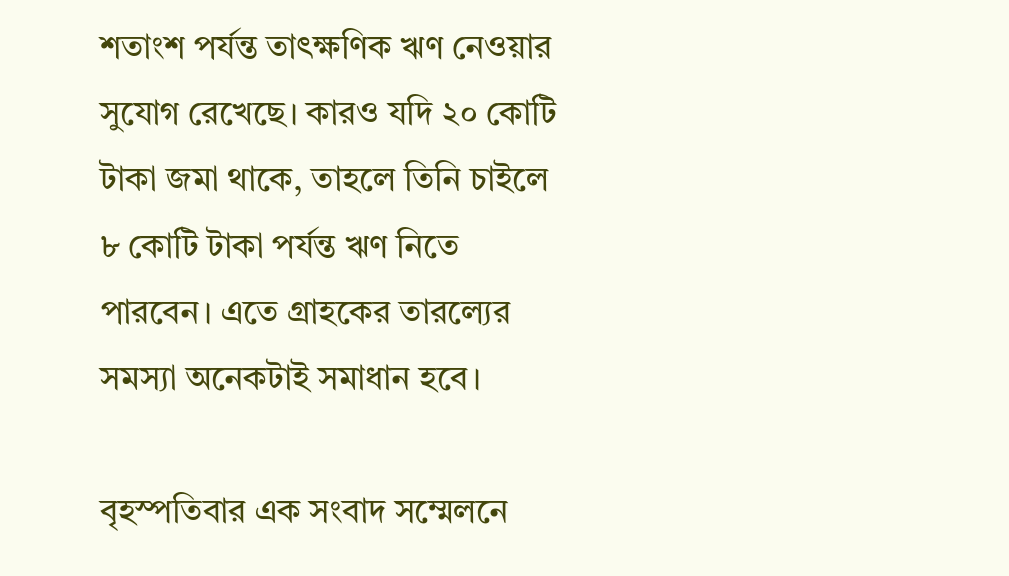শতাংশ পর্যন্ত তাৎক্ষণিক ঋণ নেওয়ার সুযোগ রেখেছে। কারও যদি ২০ কোটি টাকা জমা থাকে, তাহলে তিনি চাইলে ৮ কোটি টাকা পর্যন্ত ঋণ নিতে পারবেন। এতে গ্রাহকের তারল্যের সমস্যা অনেকটাই সমাধান হবে।

বৃহস্পতিবার এক সংবাদ সম্মেলনে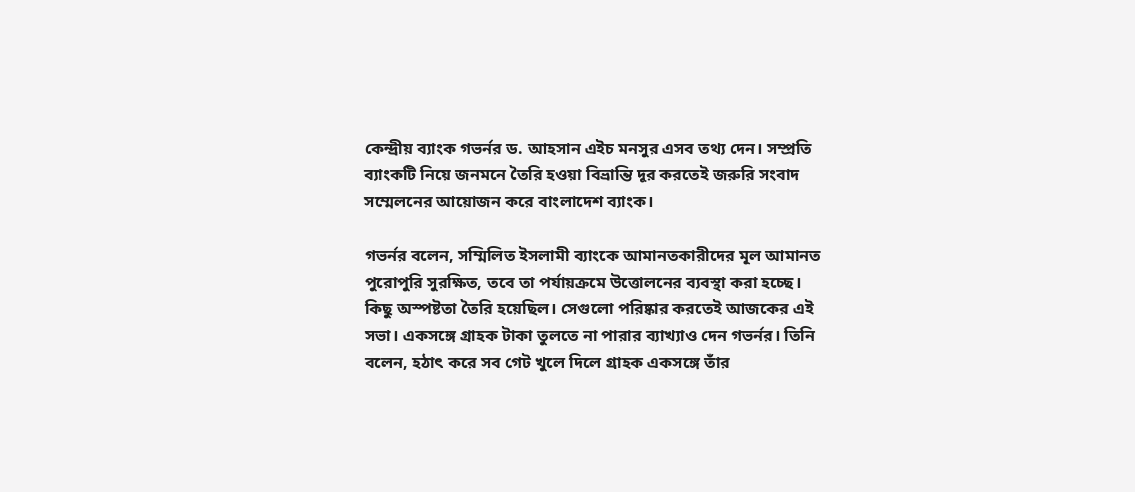কেন্দ্রীয় ব্যাংক গভর্নর ড. আহসান এইচ মনসুর এসব তথ্য দেন। সম্প্রতি ব্যাংকটি নিয়ে জনমনে তৈরি হওয়া বিভ্রান্তি দূর করতেই জরুরি সংবাদ সম্মেলনের আয়োজন করে বাংলাদেশ ব্যাংক।

গভর্নর বলেন, সম্মিলিত ইসলামী ব্যাংকে আমানতকারীদের মূল আমানত পুরোপুরি সুরক্ষিত, তবে তা পর্যায়ক্রমে উত্তোলনের ব্যবস্থা করা হচ্ছে। কিছু অস্পষ্টতা তৈরি হয়েছিল। সেগুলো পরিষ্কার করতেই আজকের এই সভা। একসঙ্গে গ্রাহক টাকা তুলতে না পারার ব্যাখ্যাও দেন গভর্নর। তিনি বলেন, হঠাৎ করে সব গেট খুলে দিলে গ্রাহক একসঙ্গে তাঁর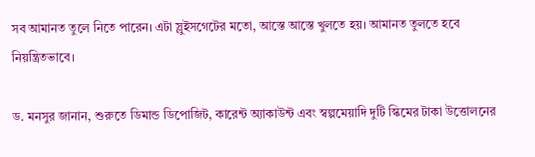সব আমানত তুলে নিতে পারেন। এটা স্লুইসগেটের মতো, আস্তে আস্তে খুলতে হয়। আমানত তুলতে হবে নিয়ন্ত্রিতভাবে।

ড. মনসুর জানান, শুরুতে ডিমান্ড ডিপোজিট, কারেন্ট অ্যাকাউন্ট এবং স্বল্পমেয়াদি দুটি স্কিমের টাকা উত্তোলনের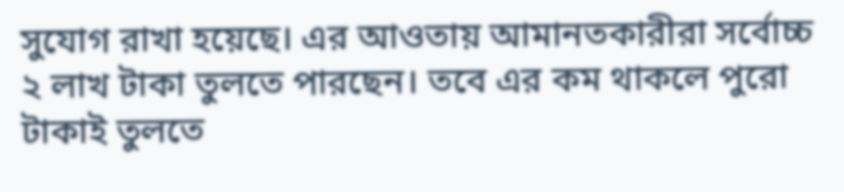সুযোগ রাখা হয়েছে। এর আওতায় আমানতকারীরা সর্বোচ্চ ২ লাখ টাকা তুলতে পারছেন। তবে এর কম থাকলে পুরো টাকাই তুলতে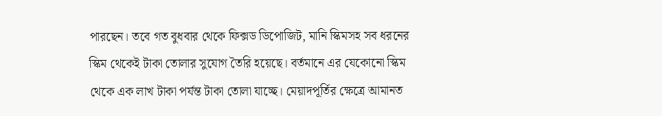পারছেন। তবে গত বুধবার থেকে ফিক্সড ডিপোজিট, মানি স্কিমসহ সব ধরনের স্কিম থেকেই টাকা তোলার সুযোগ তৈরি হয়েছে। বর্তমানে এর যেকোনো স্কিম থেকে এক লাখ টাকা পর্যন্ত টাকা তোলা যাচ্ছে। মেয়াদপূর্তির ক্ষেত্রে আমানত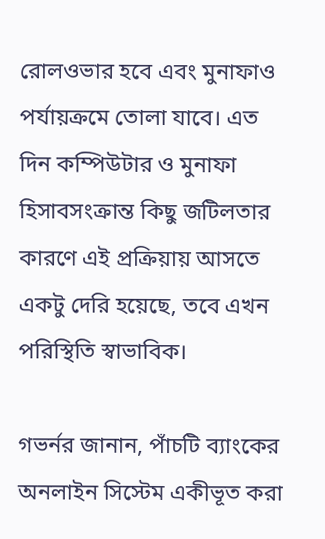রোলওভার হবে এবং মুনাফাও পর্যায়ক্রমে তোলা যাবে। এত দিন কম্পিউটার ও মুনাফা হিসাবসংক্রান্ত কিছু জটিলতার কারণে এই প্রক্রিয়ায় আসতে একটু দেরি হয়েছে, তবে এখন পরিস্থিতি স্বাভাবিক।

গভর্নর জানান, পাঁচটি ব্যাংকের অনলাইন সিস্টেম একীভূত করা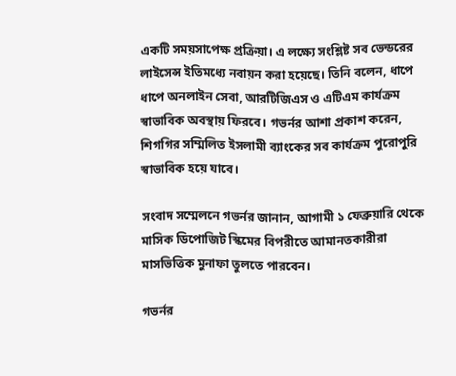একটি সময়সাপেক্ষ প্রক্রিয়া। এ লক্ষ্যে সংশ্লিষ্ট সব ভেন্ডরের লাইসেন্স ইতিমধ্যে নবায়ন করা হয়েছে। তিনি বলেন, ধাপে ধাপে অনলাইন সেবা, আরটিজিএস ও এটিএম কার্যক্রম স্বাভাবিক অবস্থায় ফিরবে। গভর্নর আশা প্রকাশ করেন, শিগগির সম্মিলিত ইসলামী ব্যাংকের সব কার্যক্রম পুরোপুরি স্বাভাবিক হয়ে যাবে।

সংবাদ সম্মেলনে গভর্নর জানান, আগামী ১ ফেব্রুয়ারি থেকে মাসিক ডিপোজিট স্কিমের বিপরীতে আমানতকারীরা মাসভিত্তিক মুনাফা তুলতে পারবেন।

গভর্নর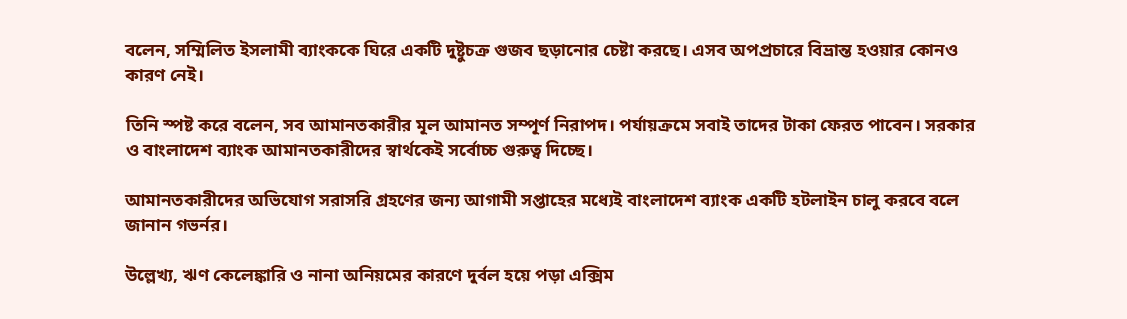বলেন, সম্মিলিত ইসলামী ব্যাংককে ঘিরে একটি দুষ্টুচক্র গুজব ছড়ানোর চেষ্টা করছে। এসব অপপ্রচারে বিভ্রান্ত হওয়ার কোনও কারণ নেই।

তিনি স্পষ্ট করে বলেন, সব আমানতকারীর মূল আমানত সম্পূর্ণ নিরাপদ। পর্যায়ক্রমে সবাই তাদের টাকা ফেরত পাবেন। সরকার ও বাংলাদেশ ব্যাংক আমানতকারীদের স্বার্থকেই সর্বোচ্চ গুরুত্ব দিচ্ছে।

আমানতকারীদের অভিযোগ সরাসরি গ্রহণের জন্য আগামী সপ্তাহের মধ্যেই বাংলাদেশ ব্যাংক একটি হটলাইন চালু করবে বলে জানান গভর্নর।

উল্লেখ্য, ঋণ কেলেঙ্কারি ও নানা অনিয়মের কারণে দুর্বল হয়ে পড়া এক্সিম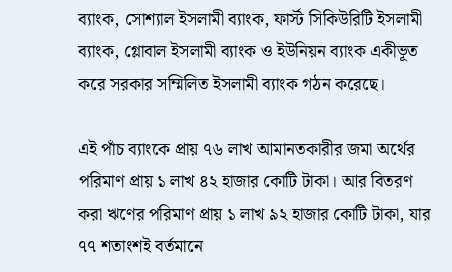ব্যাংক, সোশ্যাল ইসলামী ব্যাংক, ফার্স্ট সিকিউরিটি ইসলামী ব্যাংক, গ্লোবাল ইসলামী ব্যাংক ও ইউনিয়ন ব্যাংক একীভূত করে সরকার সম্মিলিত ইসলামী ব্যাংক গঠন করেছে।

এই পাঁচ ব্যাংকে প্রায় ৭৬ লাখ আমানতকারীর জমা অর্থের পরিমাণ প্রায় ১ লাখ ৪২ হাজার কোটি টাকা। আর বিতরণ করা ঋণের পরিমাণ প্রায় ১ লাখ ৯২ হাজার কোটি টাকা, যার ৭৭ শতাংশই বর্তমানে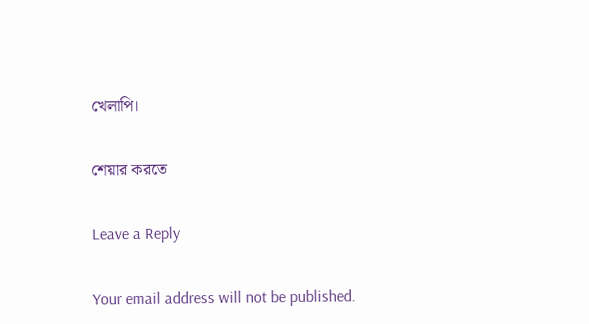খেলাপি।

শেয়ার করতে

Leave a Reply

Your email address will not be published.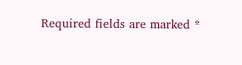Required fields are marked *